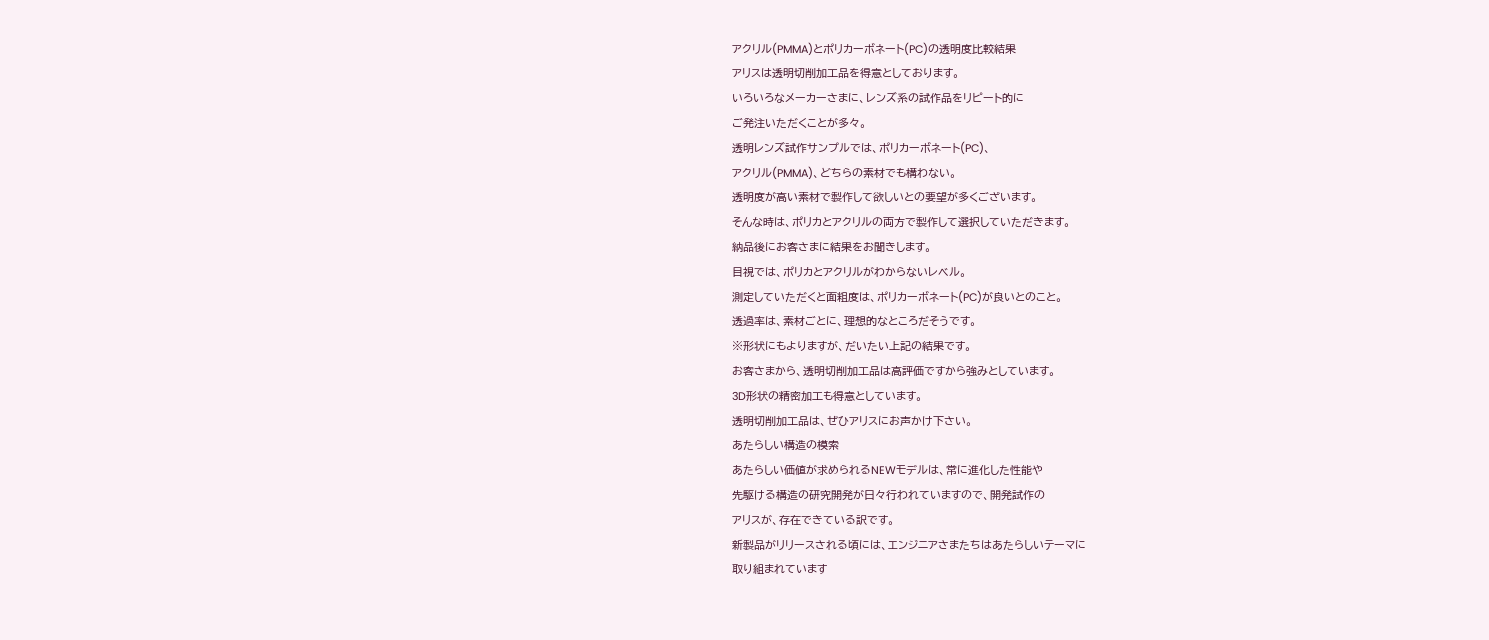アクリル(PMMA)とポリカーボネート(PC)の透明度比較結果
アリスは透明切削加工品を得意としております。
いろいろなメーカーさまに、レンズ系の試作品をリピート的に
ご発注いただくことが多々。
透明レンズ試作サンプルでは、ポリカーボネート(PC)、
アクリル(PMMA)、どちらの素材でも構わない。
透明度が高い素材で製作して欲しいとの要望が多くございます。
そんな時は、ポリカとアクリルの両方で製作して選択していただきます。
納品後にお客さまに結果をお聞きします。
目視では、ポリカとアクリルがわからないレベル。
測定していただくと面粗度は、ポリカーボネート(PC)が良いとのこと。
透過率は、素材ごとに、理想的なところだそうです。
※形状にもよりますが、だいたい上記の結果です。
お客さまから、透明切削加工品は高評価ですから強みとしています。
3D形状の精密加工も得意としています。
透明切削加工品は、ぜひアリスにお声かけ下さい。
あたらしい構造の模索
あたらしい価値が求められるNEWモデルは、常に進化した性能や
先駆ける構造の研究開発が日々行われていますので、開発試作の
アリスが、存在できている訳です。
新製品がリリースされる頃には、エンジニアさまたちはあたらしいテーマに
取り組まれています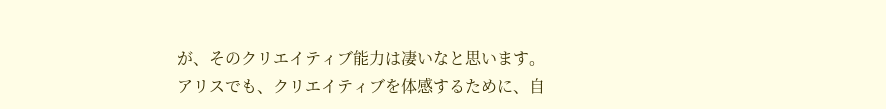が、そのクリエイティブ能力は凄いなと思います。
アリスでも、クリエイティブを体感するために、自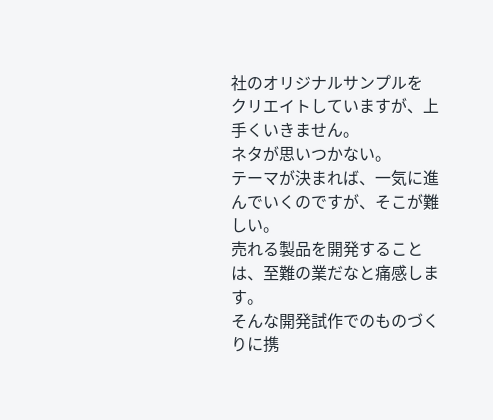社のオリジナルサンプルを
クリエイトしていますが、上手くいきません。
ネタが思いつかない。
テーマが決まれば、一気に進んでいくのですが、そこが難しい。
売れる製品を開発することは、至難の業だなと痛感します。
そんな開発試作でのものづくりに携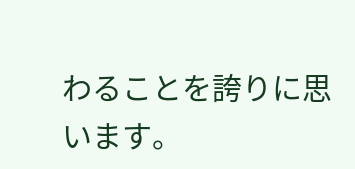わることを誇りに思います。